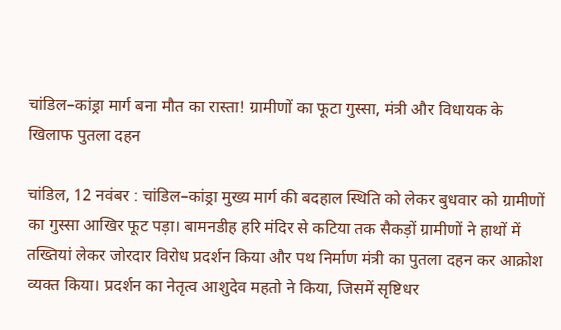चांडिल–कांड्रा मार्ग बना मौत का रास्ता! ग्रामीणों का फूटा गुस्सा, मंत्री और विधायक के खिलाफ पुतला दहन

चांडिल, 12 नवंबर : चांडिल–कांड्रा मुख्य मार्ग की बदहाल स्थिति को लेकर बुधवार को ग्रामीणों का गुस्सा आखिर फूट पड़ा। बामनडीह हरि मंदिर से कटिया तक सैकड़ों ग्रामीणों ने हाथों में तख्तियां लेकर जोरदार विरोध प्रदर्शन किया और पथ निर्माण मंत्री का पुतला दहन कर आक्रोश व्यक्त किया। प्रदर्शन का नेतृत्व आशुदेव महतो ने किया, जिसमें सृष्टिधर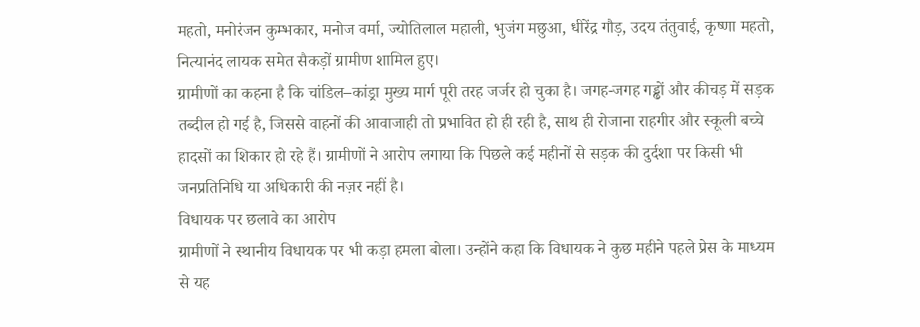महतो, मनोरंजन कुम्भकार, मनोज वर्मा, ज्योतिलाल महाली, भुजंग मछुआ, धीरेंद्र गौड़, उदय तंतुवाई, कृष्णा महतो, नित्यानंद लायक समेत सैकड़ों ग्रामीण शामिल हुए।
ग्रामीणों का कहना है कि चांडिल–कांड्रा मुख्य मार्ग पूरी तरह जर्जर हो चुका है। जगह-जगह गड्ढों और कीचड़ में सड़क तब्दील हो गई है, जिससे वाहनों की आवाजाही तो प्रभावित हो ही रही है, साथ ही रोजाना राहगीर और स्कूली बच्चे हादसों का शिकार हो रहे हैं। ग्रामीणों ने आरोप लगाया कि पिछले कई महीनों से सड़क की दुर्दशा पर किसी भी जनप्रतिनिधि या अधिकारी की नज़र नहीं है।
विधायक पर छलावे का आरोप
ग्रामीणों ने स्थानीय विधायक पर भी कड़ा हमला बोला। उन्होंने कहा कि विधायक ने कुछ महीने पहले प्रेस के माध्यम से यह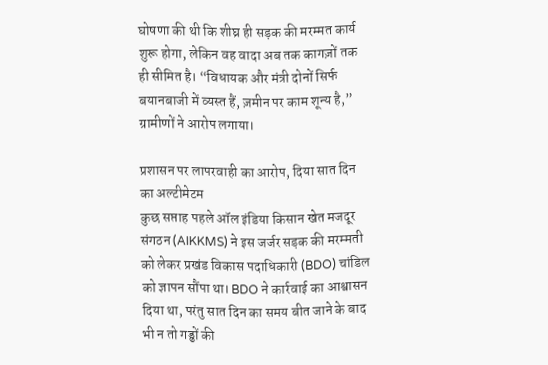घोषणा की थी कि शीघ्र ही सड़क की मरम्मत कार्य शुरू होगा, लेकिन वह वादा अब तक कागज़ों तक ही सीमित है। “विधायक और मंत्री दोनों सिर्फ बयानबाजी में व्यस्त हैं, ज़मीन पर काम शून्य है,” ग्रामीणों ने आरोप लगाया।

प्रशासन पर लापरवाही का आरोप, दिया सात दिन का अल्टीमेटम
कुछ सप्ताह पहले ऑल इंडिया किसान खेत मजदूर संगठन (AIKKMS) ने इस जर्जर सड़क की मरम्मती को लेकर प्रखंड विकास पदाधिकारी (BDO) चांडिल को ज्ञापन सौंपा था। BDO ने कार्रवाई का आश्वासन दिया था, परंतु सात दिन का समय बीत जाने के बाद भी न तो गड्ढों की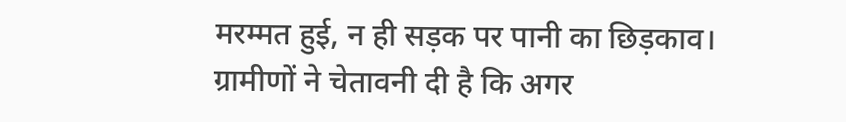मरम्मत हुई, न ही सड़क पर पानी का छिड़काव।
ग्रामीणों ने चेतावनी दी है कि अगर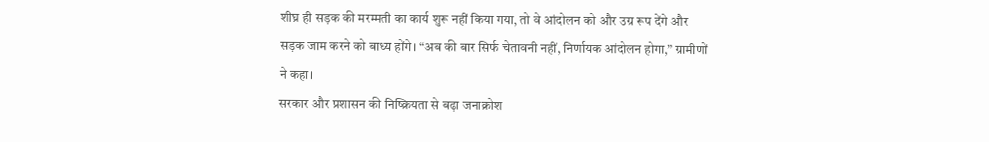शीघ्र ही सड़क की मरम्मती का कार्य शुरू नहीं किया गया, तो वे आंदोलन को और उग्र रूप देंगे और सड़क जाम करने को बाध्य होंगे। “अब की बार सिर्फ चेतावनी नहीं, निर्णायक आंदोलन होगा,” ग्रामीणों ने कहा।
सरकार और प्रशासन की निष्क्रियता से बढ़ा जनाक्रोश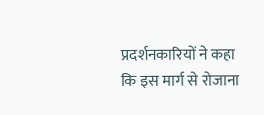प्रदर्शनकारियों ने कहा कि इस मार्ग से रोजाना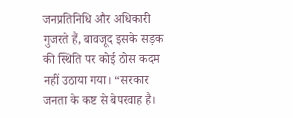जनप्रतिनिधि और अधिकारी गुजरते हैं, बावजूद इसके सड़क की स्थिति पर कोई ठोस कदम नहीं उठाया गया। “सरकार जनता के कष्ट से बेपरवाह है।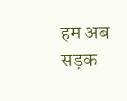हम अब सड़क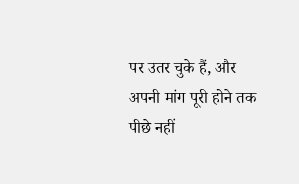पर उतर चुके हैं, और अपनी मांग पूरी होने तक पीछे नहीं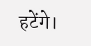हटेंगे।